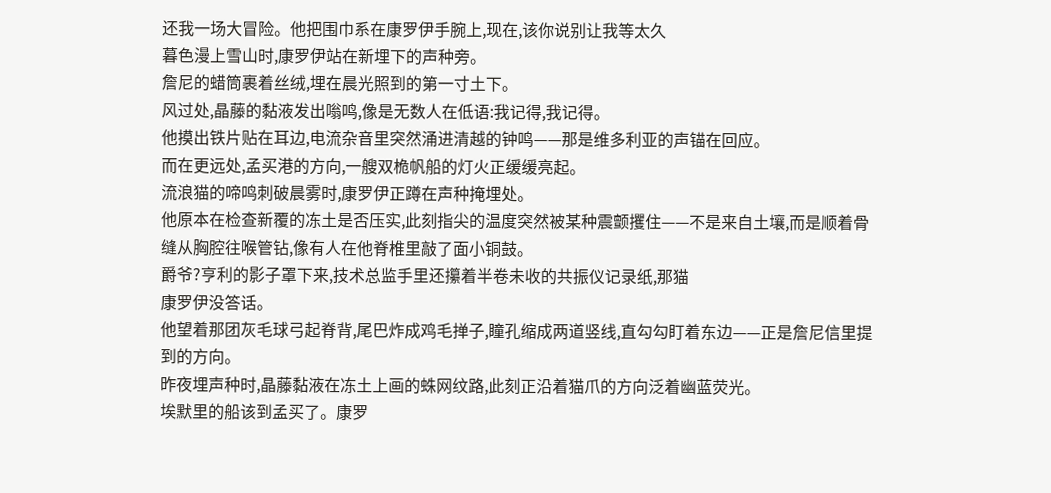还我一场大冒险。他把围巾系在康罗伊手腕上,现在,该你说别让我等太久
暮色漫上雪山时,康罗伊站在新埋下的声种旁。
詹尼的蜡筒裹着丝绒,埋在晨光照到的第一寸土下。
风过处,晶藤的黏液发出嗡鸣,像是无数人在低语:我记得,我记得。
他摸出铁片贴在耳边,电流杂音里突然涌进清越的钟鸣——那是维多利亚的声锚在回应。
而在更远处,孟买港的方向,一艘双桅帆船的灯火正缓缓亮起。
流浪猫的啼鸣刺破晨雾时,康罗伊正蹲在声种掩埋处。
他原本在检查新覆的冻土是否压实,此刻指尖的温度突然被某种震颤攫住——不是来自土壤,而是顺着骨缝从胸腔往喉管钻,像有人在他脊椎里敲了面小铜鼓。
爵爷?亨利的影子罩下来,技术总监手里还攥着半卷未收的共振仪记录纸,那猫
康罗伊没答话。
他望着那团灰毛球弓起脊背,尾巴炸成鸡毛掸子,瞳孔缩成两道竖线,直勾勾盯着东边——正是詹尼信里提到的方向。
昨夜埋声种时,晶藤黏液在冻土上画的蛛网纹路,此刻正沿着猫爪的方向泛着幽蓝荧光。
埃默里的船该到孟买了。康罗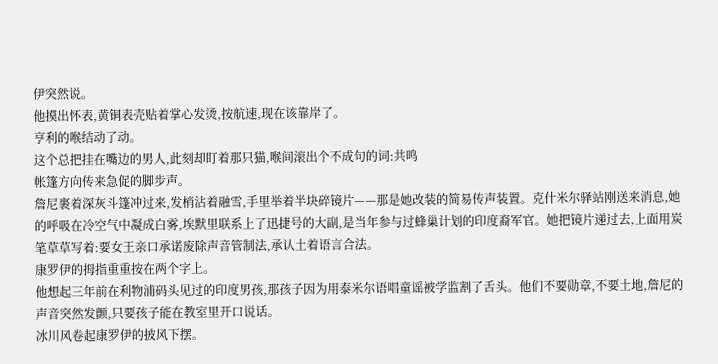伊突然说。
他摸出怀表,黄铜表壳贴着掌心发烫,按航速,现在该靠岸了。
亨利的喉结动了动。
这个总把挂在嘴边的男人,此刻却盯着那只猫,喉间滚出个不成句的词:共鸣
帐篷方向传来急促的脚步声。
詹尼裹着深灰斗篷冲过来,发梢沾着融雪,手里举着半块碎镜片——那是她改装的简易传声装置。克什米尔驿站刚送来消息,她的呼吸在冷空气中凝成白雾,埃默里联系上了迅捷号的大副,是当年参与过蜂巢计划的印度裔军官。她把镜片递过去,上面用炭笔草草写着:要女王亲口承诺废除声音管制法,承认土着语言合法。
康罗伊的拇指重重按在两个字上。
他想起三年前在利物浦码头见过的印度男孩,那孩子因为用泰米尔语唱童谣被学监割了舌头。他们不要勋章,不要土地,詹尼的声音突然发颤,只要孩子能在教室里开口说话。
冰川风卷起康罗伊的披风下摆。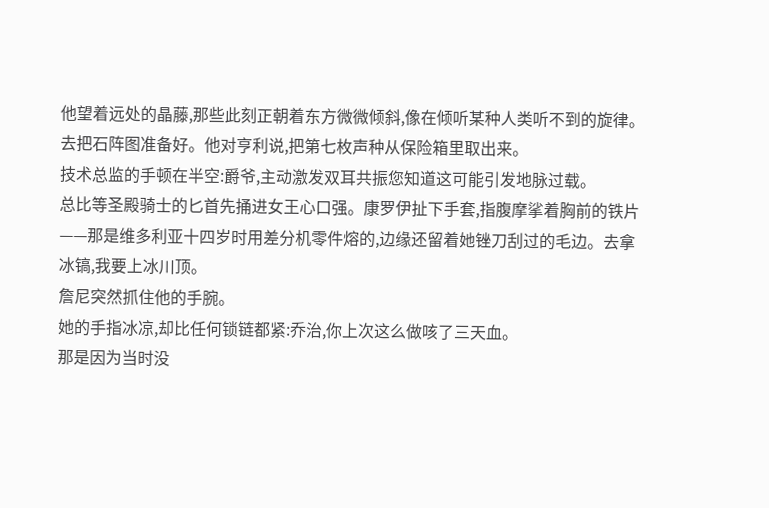他望着远处的晶藤,那些此刻正朝着东方微微倾斜,像在倾听某种人类听不到的旋律。去把石阵图准备好。他对亨利说,把第七枚声种从保险箱里取出来。
技术总监的手顿在半空:爵爷,主动激发双耳共振您知道这可能引发地脉过载。
总比等圣殿骑士的匕首先捅进女王心口强。康罗伊扯下手套,指腹摩挲着胸前的铁片——那是维多利亚十四岁时用差分机零件熔的,边缘还留着她锉刀刮过的毛边。去拿冰镐,我要上冰川顶。
詹尼突然抓住他的手腕。
她的手指冰凉,却比任何锁链都紧:乔治,你上次这么做咳了三天血。
那是因为当时没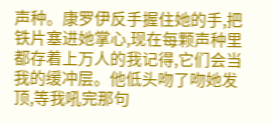声种。康罗伊反手握住她的手,把铁片塞进她掌心,现在每颗声种里都存着上万人的我记得,它们会当我的缓冲层。他低头吻了吻她发顶,等我吼完那句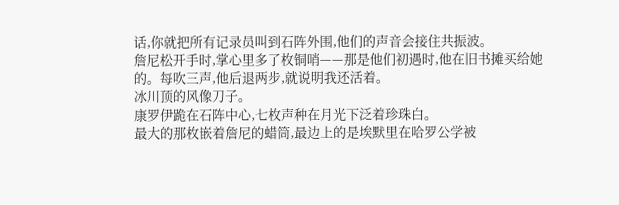话,你就把所有记录员叫到石阵外围,他们的声音会接住共振波。
詹尼松开手时,掌心里多了枚铜哨——那是他们初遇时,他在旧书摊买给她的。每吹三声,他后退两步,就说明我还活着。
冰川顶的风像刀子。
康罗伊跪在石阵中心,七枚声种在月光下泛着珍珠白。
最大的那枚嵌着詹尼的蜡筒,最边上的是埃默里在哈罗公学被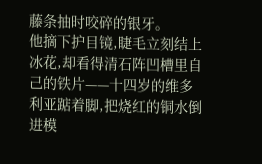藤条抽时咬碎的银牙。
他摘下护目镜,睫毛立刻结上冰花,却看得清石阵凹槽里自己的铁片——十四岁的维多利亚踮着脚,把烧红的铜水倒进模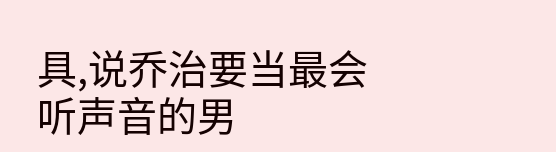具,说乔治要当最会听声音的男